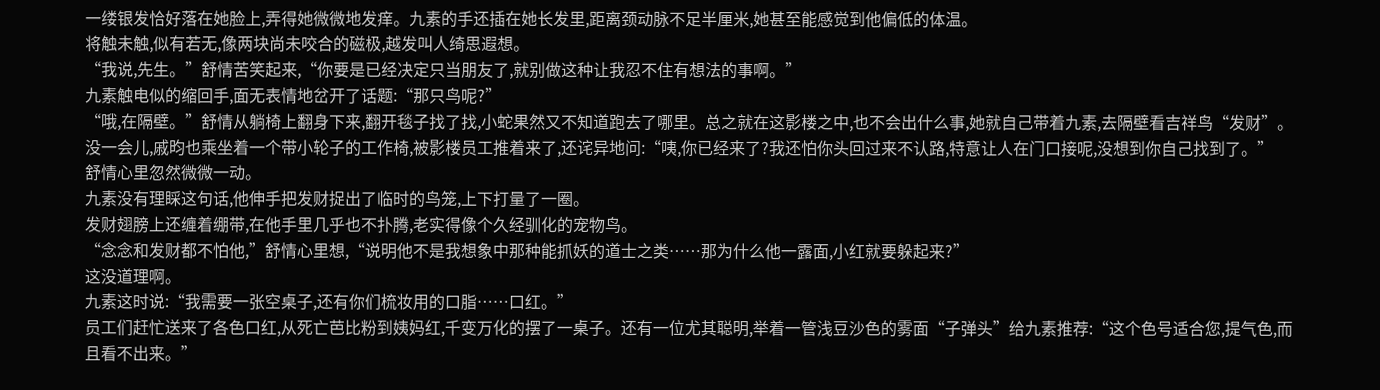一缕银发恰好落在她脸上,弄得她微微地发痒。九素的手还插在她长发里,距离颈动脉不足半厘米,她甚至能感觉到他偏低的体温。
将触未触,似有若无,像两块尚未咬合的磁极,越发叫人绮思遐想。
“我说,先生。”舒情苦笑起来,“你要是已经决定只当朋友了,就别做这种让我忍不住有想法的事啊。”
九素触电似的缩回手,面无表情地岔开了话题:“那只鸟呢?”
“哦,在隔壁。”舒情从躺椅上翻身下来,翻开毯子找了找,小蛇果然又不知道跑去了哪里。总之就在这影楼之中,也不会出什么事,她就自己带着九素,去隔壁看吉祥鸟“发财”。
没一会儿,戚昀也乘坐着一个带小轮子的工作椅,被影楼员工推着来了,还诧异地问:“咦,你已经来了?我还怕你头回过来不认路,特意让人在门口接呢,没想到你自己找到了。”
舒情心里忽然微微一动。
九素没有理睬这句话,他伸手把发财捉出了临时的鸟笼,上下打量了一圈。
发财翅膀上还缠着绷带,在他手里几乎也不扑腾,老实得像个久经驯化的宠物鸟。
“念念和发财都不怕他,”舒情心里想,“说明他不是我想象中那种能抓妖的道士之类……那为什么他一露面,小红就要躲起来?”
这没道理啊。
九素这时说:“我需要一张空桌子,还有你们梳妆用的口脂……口红。”
员工们赶忙送来了各色口红,从死亡芭比粉到姨妈红,千变万化的摆了一桌子。还有一位尤其聪明,举着一管浅豆沙色的雾面“子弹头”给九素推荐:“这个色号适合您,提气色,而且看不出来。”